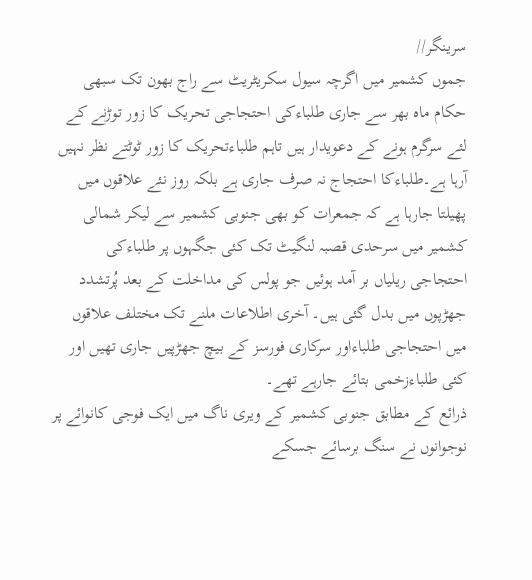سرینگر//
جموں کشمیر میں اگرچہ سیول سکریٹریٹ سے راج بھون تک سبھی حکام ماہ بھر سے جاری طلباءکی احتجاجی تحریک کا زور توڑنے کے لئے سرگرم ہونے کے دعویدار ہیں تاہم طلباءتحریک کا زور ٹوٹتے نظر نہیں آرہا ہے۔طلباءکا احتجاج نہ صرف جاری ہے بلکہ روز نئے علاقوں میں پھیلتا جارہا ہے کہ جمعرات کو بھی جنوبی کشمیر سے لیکر شمالی کشمیر میں سرحدی قصبہ لنگیٹ تک کئی جگہوں پر طلباءکی احتجاجی ریلیاں بر آمد ہوئیں جو پولس کی مداخلت کے بعد پُرتشدد جھڑپوں میں بدل گئی ہیں۔ آخری اطلاعات ملنے تک مختلف علاقوں میں احتجاجی طلباءاور سرکاری فورسز کے بیچ جھڑپیں جاری تھیں اور کئی طلباءزخمی بتائے جارہے تھے۔
ذرائع کے مطابق جنوبی کشمیر کے ویری ناگ میں ایک فوجی کانوائے پر نوجوانوں نے سنگ برسائے جسکے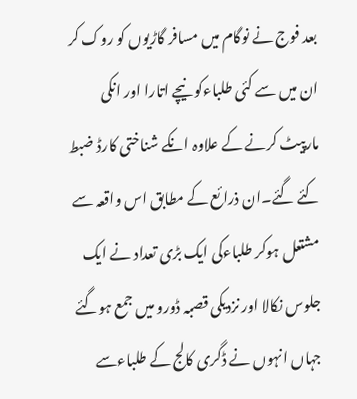بعد فوج نے نوگام میں مسافر گاڑیوں کو روک کر ان میں سے کئی طلباءکو نیچے اتارا اور انکی مارپیٹ کرنے کے علاوہ انکے شناختی کارڈ ضبط کئے گئے۔ان ذرائع کے مطابق اس واقعہ سے مشتعل ہوکر طلباءکی ایک بڑی تعداد نے ایک جلوس نکالا اور نزدیکی قصبہ ڈورو میں جمع ہوگئے جہاں انہوں نے ڈگری کالج کے طلباءسے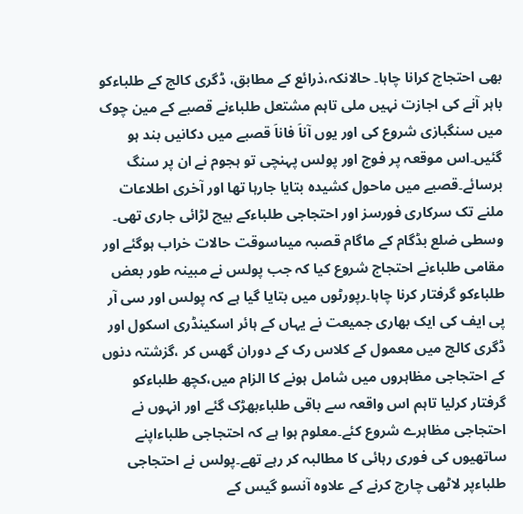بھی احتجاج کرانا چاہا۔ حالانکہ،ذرائع کے مطابق، ڈگری کالج کے طلباءکو باہر آنے کی اجازت نہیں ملی تاہم مشتعل طلباءنے قصبے کے مین چوک میں سنگبازی شروع کی اور یوں آناَ فاناَ قصبے میں دکانیں بند ہو گئیں۔اس موقعہ پر فوج اور پولس پہنچی تو ہجوم نے ان پر سنگ برسائے۔قصبے میں ماحول کشیدہ بتایا جارہا تھا اور آخری اطلاعات ملنے تک سرکاری فورسز اور احتجاجی طلباءکے بیچ لڑائی جاری تھی۔
وسطی ضلع بڈگام کے ماگام قصبہ میںاسوقت حالات خراب ہوگئے اور مقامی طلباءنے احتجاج شروع کیا کہ جب پولس نے مبینہ طور بعض طلباءکو گرفتار کرنا چاہا۔رپورٹوں میں بتایا گیا ہے کہ پولس اور سی آر پی ایف کی ایک بھاری جمیعت نے یہاں کے ہائر اسکینڈری اسکول اور ڈگری کالج میں معمول کے کلاس رک کے دوران گھس کر ،گزشتہ دنوں کے احتجاجی مظاہروں میں شامل ہونے کا الزام میں،کچھ طلباءکو گرفتار کرلیا تاہم اس واقعہ سے باقی طلباءبھڑک گئے اور انہوں نے احتجاجی مظاہرے شروع کئے۔معلوم ہوا ہے کہ احتجاجی طلباءاپنے ساتھیوں کی فوری رہائی کا مطالبہ کر رہے تھے۔پولس نے احتجاجی طلباءپر لاٹھی چارج کرنے کے علاوہ آنسو گیس کے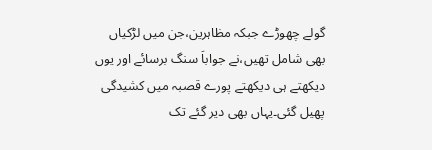گولے چھوڑے جبکہ مظاہرین،جن میں لڑکیاں بھی شامل تھیں،نے جواباَ سنگ برسائے اور یوں دیکھتے ہی دیکھتے پورے قصبہ میں کشیدگی پھیل گئی۔یہاں بھی دیر گئے تک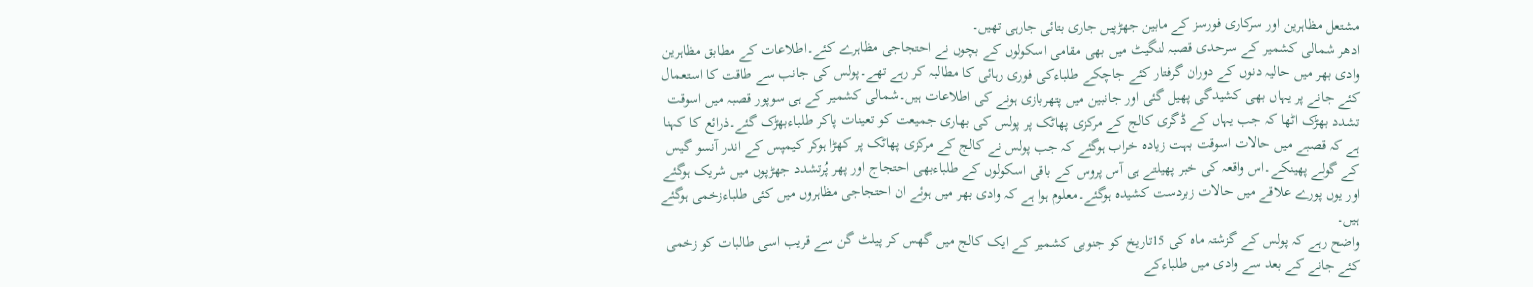مشتعل مظاہرین اور سرکاری فورسز کے مابین جھڑپیں جاری بتائی جارہی تھیں۔
ادھر شمالی کشمیر کے سرحدی قصبہ لنگیٹ میں بھی مقامی اسکولوں کے بچوں نے احتجاجی مظاہرے کئے۔اطلاعات کے مطابق مظاہرین وادی بھر میں حالیہ دنوں کے دوران گرفتار کئے جاچکے طلباءکی فوری رہائی کا مطالبہ کر رہے تھے۔پولس کی جانب سے طاقت کا استعمال کئے جانے پر یہاں بھی کشیدگی پھیل گئی اور جانبین میں پتھربازی ہونے کی اطلاعات ہیں۔شمالی کشمیر کے ہی سوپور قصبہ میں اسوقت تشدد بھڑک اٹھا کہ جب یہاں کے ڈگری کالج کے مرکزی پھاٹک پر پولس کی بھاری جمیعت کو تعینات پاکر طلباءبھڑک گئے۔ذرائع کا کہنا ہے کہ قصبے میں حالات اسوقت بہت زیادہ خراب ہوگئے کہ جب پولس نے کالج کے مرکزی پھاٹک پر کھڑا ہوکر کیمپس کے اندر آنسو گیس کے گولے پھینکے۔اس واقعہ کی خبر پھیلتے ہی آس پروس کے باقی اسکولوں کے طلباءبھی احتجاج اور پھر پُرتشدد جھڑپوں میں شریک ہوگئے اور یوں پورے علاقے میں حالات زبردست کشیدہ ہوگئے۔معلوم ہوا ہے کہ وادی بھر میں ہوئے ان احتجاجی مظاہروں میں کئی طلباءزخمی ہوگئے ہیں۔
واضح رہے کہ پولس کے گزشتہ ماہ کی 15تاریخ کو جنوبی کشمیر کے ایک کالج میں گھس کر پیلٹ گن سے قریب اسی طالبات کو زخمی کئے جانے کے بعد سے وادی میں طلباءکے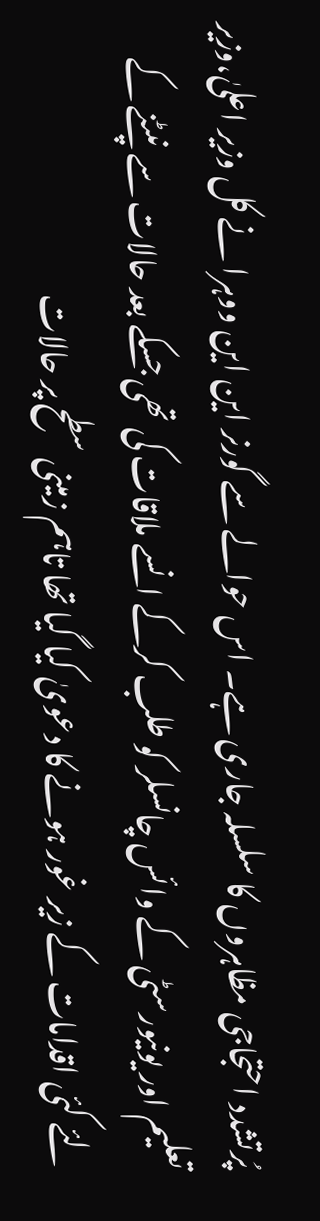پُرتشدد احتجاجی مظاہروں کا سلسلہ جاری ہے۔ اس حوالے سے گورنر این این ووہرا نے کل وزیر اعلیٰ،وزیر تعلیم اور یونیورسٹی کے وائس چانسلر کو طلب کرکے انسے ملاقات کی تھی جسکے بعد حالات سے نپٹنے کے لئے کئی اقدامات کے زیر غور ہونے کا دعویٰ کیا گیا تھا تاہم زمینی سطح پر حالات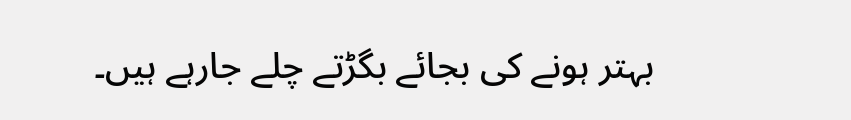بہتر ہونے کی بجائے بگڑتے چلے جارہے ہیں۔